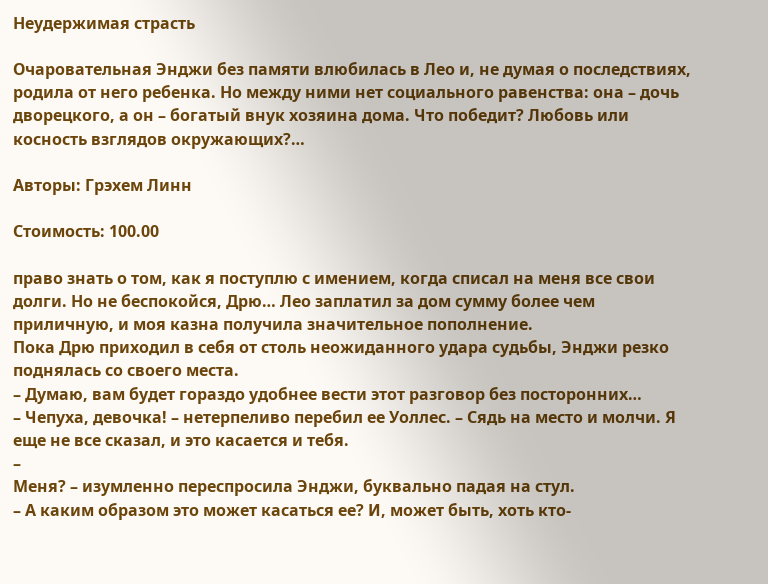Неудержимая страсть

Очаровательная Энджи без памяти влюбилась в Лео и, не думая о последствиях, родила от него ребенка. Но между ними нет социального равенства: она – дочь дворецкого, а он – богатый внук хозяина дома. Что победит? Любовь или косность взглядов окружающих?…

Авторы: Грэхем Линн

Стоимость: 100.00

право знать о том, как я поступлю с имением, когда списал на меня все свои долги. Но не беспокойся, Дрю… Лео заплатил за дом сумму более чем приличную, и моя казна получила значительное пополнение.
Пока Дрю приходил в себя от столь неожиданного удара судьбы, Энджи резко поднялась со своего места.
– Думаю, вам будет гораздо удобнее вести этот разговор без посторонних…
– Чепуха, девочка! – нетерпеливо перебил ее Уоллес. – Сядь на место и молчи. Я еще не все сказал, и это касается и тебя.
–
Меня? – изумленно переспросила Энджи, буквально падая на стул.
– А каким образом это может касаться ее? И, может быть, хоть кто-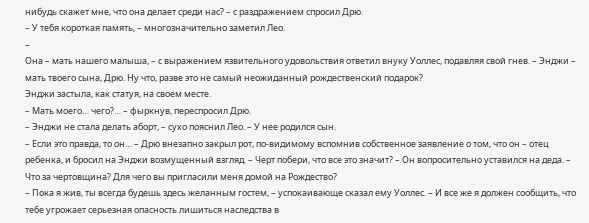нибудь скажет мне, что она делает среди нас? – с раздражением спросил Дрю.
– У тебя короткая память, – многозначительно заметил Лео.
–
Она – мать нашего малыша, – с выражением язвительного удовольствия ответил внуку Уоллес, подавляя свой гнев. – Энджи – мать твоего сына, Дрю. Ну что, разве это не самый неожиданный рождественский подарок?
Энджи застыла, как статуя, на своем месте.
– Мать моего… чего?… – фыркнув, переспросил Дрю.
– Энджи не стала делать аборт, – сухо пояснил Лео. – У нее родился сын.
– Если это правда, то он… – Дрю внезапно закрыл рот, по-видимому вспомнив собственное заявление о том, что он – отец ребенка, и бросил на Энджи возмущенный взгляд. – Черт побери, что все это значит? – Он вопросительно уставился на деда. – Что за чертовщина? Для чего вы пригласили меня домой на Рождество?
– Пока я жив, ты всегда будешь здесь желанным гостем, – успокаивающе сказал ему Уоллес. – И все же я должен сообщить, что тебе угрожает серьезная опасность лишиться наследства в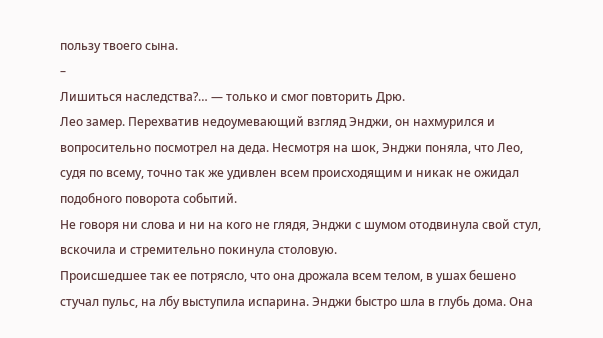пользу твоего сына.
–
Лишиться наследства?… — только и смог повторить Дрю.
Лео замер. Перехватив недоумевающий взгляд Энджи, он нахмурился и вопросительно посмотрел на деда. Несмотря на шок, Энджи поняла, что Лео, судя по всему, точно так же удивлен всем происходящим и никак не ожидал подобного поворота событий.
Не говоря ни слова и ни на кого не глядя, Энджи с шумом отодвинула свой стул, вскочила и стремительно покинула столовую.
Происшедшее так ее потрясло, что она дрожала всем телом, в ушах бешено стучал пульс, на лбу выступила испарина. Энджи быстро шла в глубь дома. Она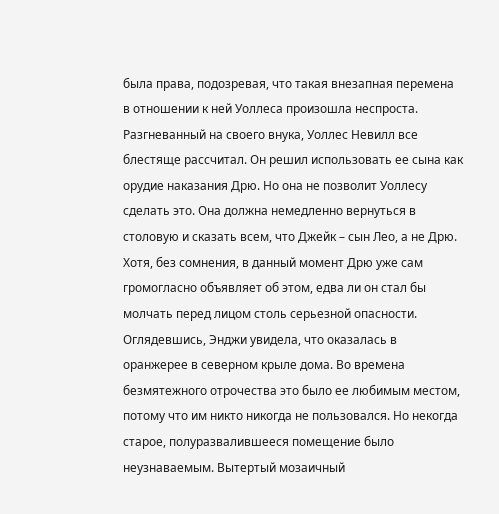была права, подозревая, что такая внезапная перемена в отношении к ней Уоллеса произошла неспроста. Разгневанный на своего внука, Уоллес Невилл все блестяще рассчитал. Он решил использовать ее сына как орудие наказания Дрю. Но она не позволит Уоллесу сделать это. Она должна немедленно вернуться в столовую и сказать всем, что Джейк – сын Лео, а не Дрю. Хотя, без сомнения, в данный момент Дрю уже сам громогласно объявляет об этом, едва ли он стал бы молчать перед лицом столь серьезной опасности.
Оглядевшись, Энджи увидела, что оказалась в оранжерее в северном крыле дома. Во времена безмятежного отрочества это было ее любимым местом, потому что им никто никогда не пользовался. Но некогда старое, полуразвалившееся помещение было неузнаваемым. Вытертый мозаичный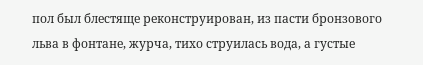пол был блестяще реконструирован, из пасти бронзового льва в фонтане, журча, тихо струилась вода, а густые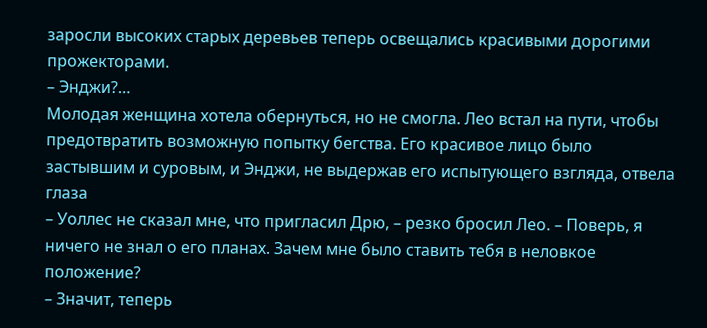заросли высоких старых деревьев теперь освещались красивыми дорогими прожекторами.
– Энджи?…
Молодая женщина хотела обернуться, но не смогла. Лео встал на пути, чтобы предотвратить возможную попытку бегства. Его красивое лицо было застывшим и суровым, и Энджи, не выдержав его испытующего взгляда, отвела глаза
– Уоллес не сказал мне, что пригласил Дрю, – резко бросил Лео. – Поверь, я ничего не знал о его планах. Зачем мне было ставить тебя в неловкое положение?
– Значит, теперь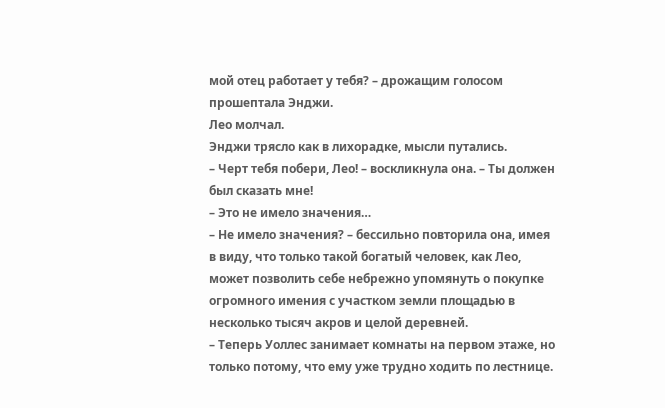мой отец работает у тебя? – дрожащим голосом прошептала Энджи.
Лео молчал.
Энджи трясло как в лихорадке, мысли путались.
– Черт тебя побери, Лео! – воскликнула она. – Ты должен был сказать мне!
– Это не имело значения…
– Не имело значения? – бессильно повторила она, имея в виду, что только такой богатый человек, как Лео, может позволить себе небрежно упомянуть о покупке огромного имения с участком земли площадью в несколько тысяч акров и целой деревней.
– Теперь Уоллес занимает комнаты на первом этаже, но только потому, что ему уже трудно ходить по лестнице.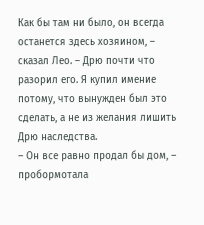Как бы там ни было, он всегда останется здесь хозяином, – сказал Лео. – Дрю почти что разорил его. Я купил имение потому, что вынужден был это сделать, а не из желания лишить Дрю наследства.
– Он все равно продал бы дом, – пробормотала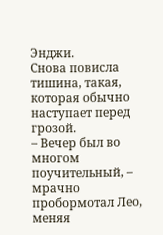Энджи.
Снова повисла тишина, такая, которая обычно наступает перед грозой.
– Вечер был во многом поучительный, – мрачно пробормотал Лео, меняя